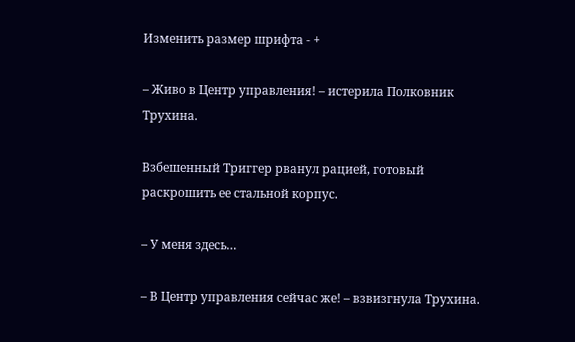Изменить размер шрифта - +

– Живо в Центр управления! – истерила Полковник Трухина.

Взбешенный Триггер рванул рацией, готовый раскрошить ее стальной корпус.

– У меня здесь…

– В Центр управления сейчас же! – взвизгнула Трухина.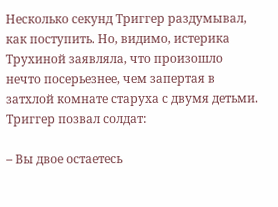Несколько секунд Триггер раздумывал, как поступить. Но, видимо, истерика Трухиной заявляла, что произошло нечто посерьезнее, чем запертая в затхлой комнате старуха с двумя детьми. Триггер позвал солдат:

– Вы двое остаетесь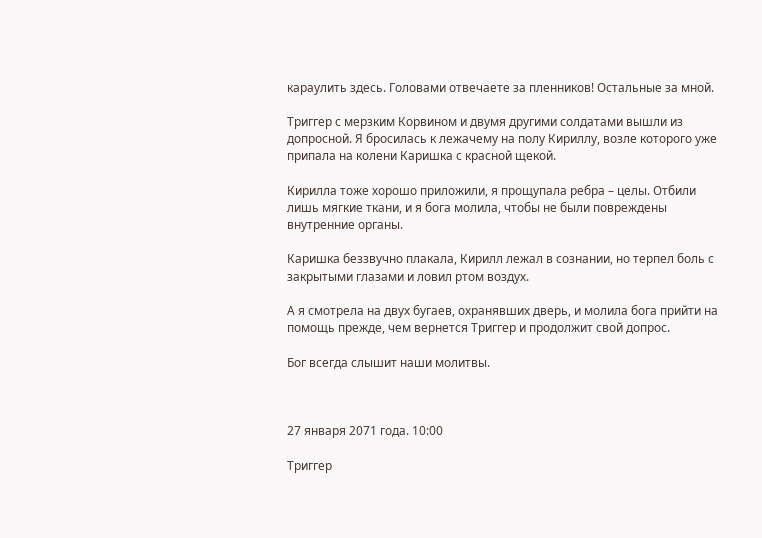караулить здесь. Головами отвечаете за пленников! Остальные за мной.

Триггер с мерзким Корвином и двумя другими солдатами вышли из допросной. Я бросилась к лежачему на полу Кириллу, возле которого уже припала на колени Каришка с красной щекой.

Кирилла тоже хорошо приложили, я прощупала ребра – целы. Отбили лишь мягкие ткани, и я бога молила, чтобы не были повреждены внутренние органы.

Каришка беззвучно плакала, Кирилл лежал в сознании, но терпел боль с закрытыми глазами и ловил ртом воздух.

А я смотрела на двух бугаев, охранявших дверь, и молила бога прийти на помощь прежде, чем вернется Триггер и продолжит свой допрос.

Бог всегда слышит наши молитвы.



27 января 2071 года. 10:00

Триггер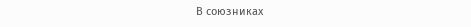В союзниках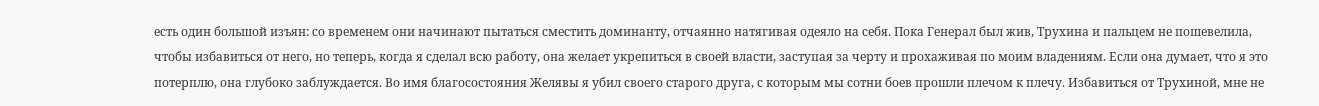есть один большой изъян: со временем они начинают пытаться сместить доминанту, отчаянно натягивая одеяло на себя. Пока Генерал был жив, Трухина и пальцем не пошевелила, чтобы избавиться от него, но теперь, когда я сделал всю работу, она желает укрепиться в своей власти, заступая за черту и прохаживая по моим владениям. Если она думает, что я это потерплю, она глубоко заблуждается. Во имя благосостояния Желявы я убил своего старого друга, с которым мы сотни боев прошли плечом к плечу. Избавиться от Трухиной, мне не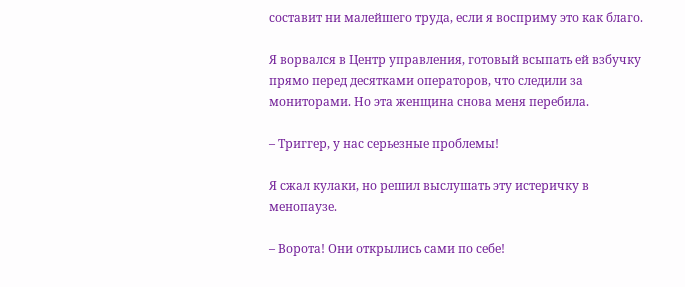составит ни малейшего труда, если я восприму это как благо.

Я ворвался в Центр управления, готовый всыпать ей взбучку прямо перед десятками операторов, что следили за мониторами. Но эта женщина снова меня перебила.

– Триггер, у нас серьезные проблемы!

Я сжал кулаки, но решил выслушать эту истеричку в менопаузе.

– Ворота! Они открылись сами по себе!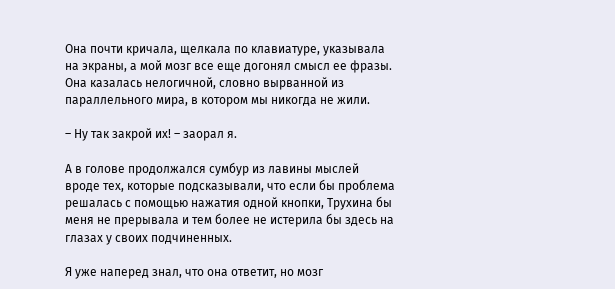Она почти кричала, щелкала по клавиатуре, указывала на экраны, а мой мозг все еще догонял смысл ее фразы. Она казалась нелогичной, словно вырванной из параллельного мира, в котором мы никогда не жили.

– Ну так закрой их! – заорал я.

А в голове продолжался сумбур из лавины мыслей вроде тех, которые подсказывали, что если бы проблема решалась с помощью нажатия одной кнопки, Трухина бы меня не прерывала и тем более не истерила бы здесь на глазах у своих подчиненных.

Я уже наперед знал, что она ответит, но мозг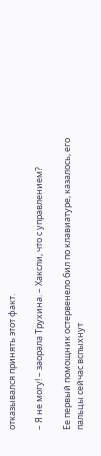отказывался принять этот факт.

– Я не могу! – заорала Трухина. – Хаксли, что с управлением?

Ее первый помощник остервенело бил по клавиатуре, казалось, его пальцы сейчас вспыхнут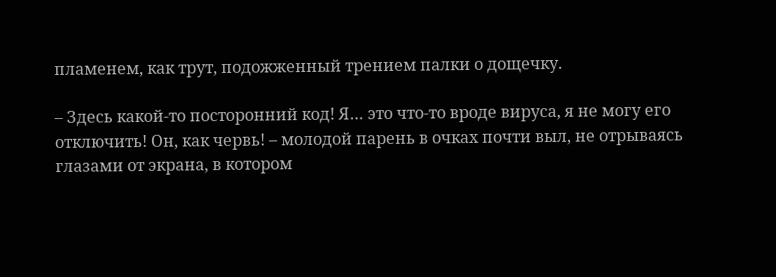пламенем, как трут, подожженный трением палки о дощечку.

– Здесь какой-то посторонний код! Я… это что-то вроде вируса, я не могу его отключить! Он, как червь! – молодой парень в очках почти выл, не отрываясь глазами от экрана, в котором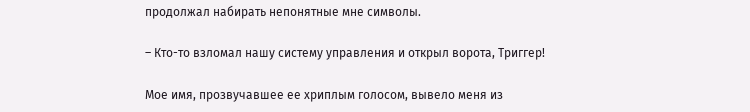продолжал набирать непонятные мне символы.

– Кто-то взломал нашу систему управления и открыл ворота, Триггер!

Мое имя, прозвучавшее ее хриплым голосом, вывело меня из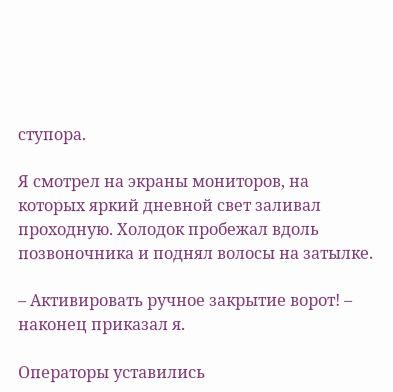ступора.

Я смотрел на экраны мониторов, на которых яркий дневной свет заливал проходную. Холодок пробежал вдоль позвоночника и поднял волосы на затылке.

– Активировать ручное закрытие ворот! – наконец приказал я.

Операторы уставились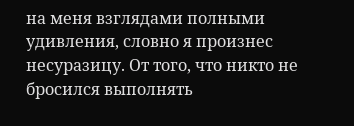на меня взглядами полными удивления, словно я произнес несуразицу. От того, что никто не бросился выполнять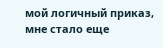мой логичный приказ, мне стало еще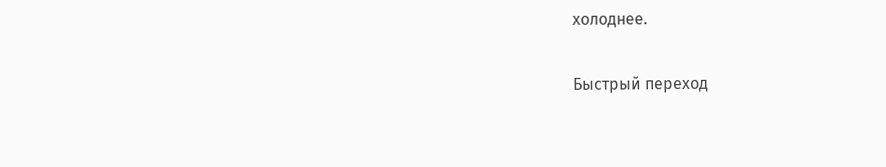холоднее.

Быстрый переход